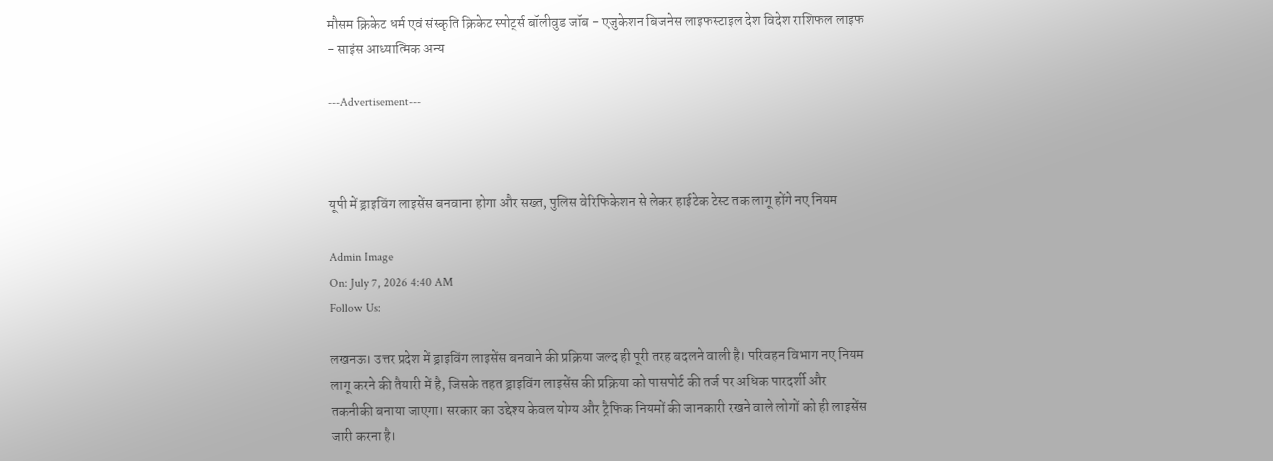मौसम क्रिकेट धर्म एवं संस्कृति क्रिकेट स्पोर्ट्स बॉलीवुड जॉब - एजुकेशन बिजनेस लाइफस्टाइल देश विदेश राशिफल लाइफ - साइंस आध्यात्मिक अन्य

---Advertisement---



यूपी में ड्राइविंग लाइसेंस बनवाना होगा और सख्त, पुलिस वेरिफिकेशन से लेकर हाईटेक टेस्ट तक लागू होंगे नए नियम

Admin Image
On: July 7, 2026 4:40 AM
Follow Us:

लखनऊ। उत्तर प्रदेश में ड्राइविंग लाइसेंस बनवाने की प्रक्रिया जल्द ही पूरी तरह बदलने वाली है। परिवहन विभाग नए नियम लागू करने की तैयारी में है, जिसके तहत ड्राइविंग लाइसेंस की प्रक्रिया को पासपोर्ट की तर्ज पर अधिक पारदर्शी और तकनीकी बनाया जाएगा। सरकार का उद्देश्य केवल योग्य और ट्रैफिक नियमों की जानकारी रखने वाले लोगों को ही लाइसेंस जारी करना है।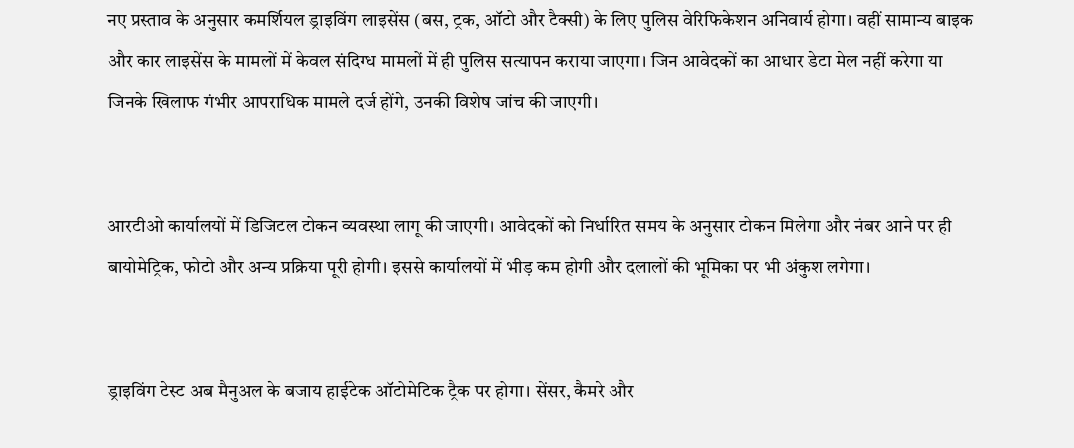नए प्रस्ताव के अनुसार कमर्शियल ड्राइविंग लाइसेंस (बस, ट्रक, ऑटो और टैक्सी) के लिए पुलिस वेरिफिकेशन अनिवार्य होगा। वहीं सामान्य बाइक और कार लाइसेंस के मामलों में केवल संदिग्ध मामलों में ही पुलिस सत्यापन कराया जाएगा। जिन आवेदकों का आधार डेटा मेल नहीं करेगा या जिनके खिलाफ गंभीर आपराधिक मामले दर्ज होंगे, उनकी विशेष जांच की जाएगी।


आरटीओ कार्यालयों में डिजिटल टोकन व्यवस्था लागू की जाएगी। आवेदकों को निर्धारित समय के अनुसार टोकन मिलेगा और नंबर आने पर ही बायोमेट्रिक, फोटो और अन्य प्रक्रिया पूरी होगी। इससे कार्यालयों में भीड़ कम होगी और दलालों की भूमिका पर भी अंकुश लगेगा।


ड्राइविंग टेस्ट अब मैनुअल के बजाय हाईटेक ऑटोमेटिक ट्रैक पर होगा। सेंसर, कैमरे और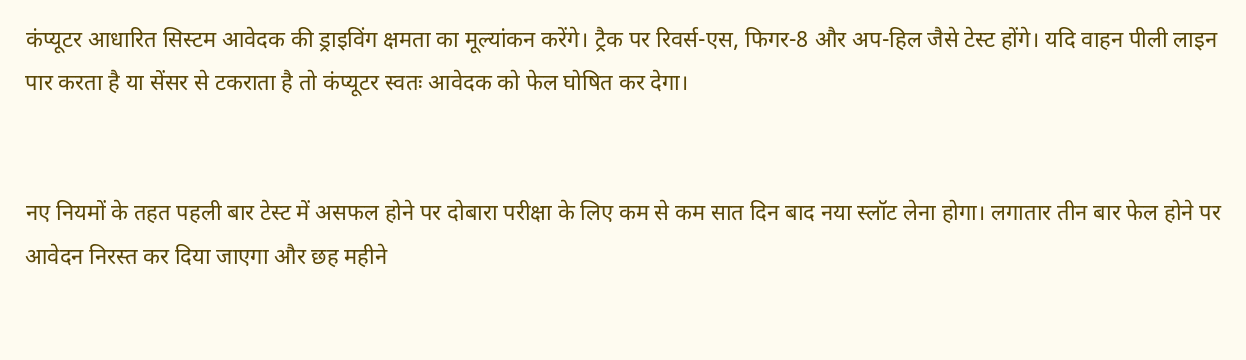कंप्यूटर आधारित सिस्टम आवेदक की ड्राइविंग क्षमता का मूल्यांकन करेंगे। ट्रैक पर रिवर्स-एस, फिगर-8 और अप-हिल जैसे टेस्ट होंगे। यदि वाहन पीली लाइन पार करता है या सेंसर से टकराता है तो कंप्यूटर स्वतः आवेदक को फेल घोषित कर देगा।


नए नियमों के तहत पहली बार टेस्ट में असफल होने पर दोबारा परीक्षा के लिए कम से कम सात दिन बाद नया स्लॉट लेना होगा। लगातार तीन बार फेल होने पर आवेदन निरस्त कर दिया जाएगा और छह महीने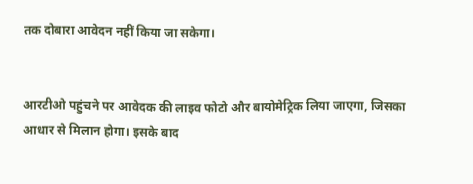तक दोबारा आवेदन नहीं किया जा सकेगा।


आरटीओ पहुंचने पर आवेदक की लाइव फोटो और बायोमेट्रिक लिया जाएगा, जिसका आधार से मिलान होगा। इसके बाद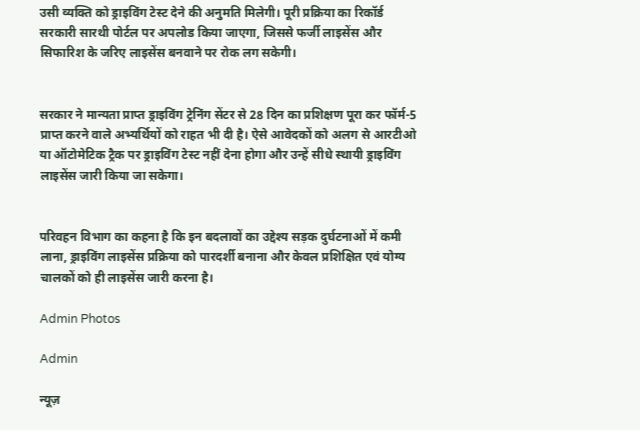उसी व्यक्ति को ड्राइविंग टेस्ट देने की अनुमति मिलेगी। पूरी प्रक्रिया का रिकॉर्ड सरकारी सारथी पोर्टल पर अपलोड किया जाएगा, जिससे फर्जी लाइसेंस और सिफारिश के जरिए लाइसेंस बनवाने पर रोक लग सकेगी।


सरकार ने मान्यता प्राप्त ड्राइविंग ट्रेनिंग सेंटर से 28 दिन का प्रशिक्षण पूरा कर फॉर्म-5 प्राप्त करने वाले अभ्यर्थियों को राहत भी दी है। ऐसे आवेदकों को अलग से आरटीओ या ऑटोमेटिक ट्रैक पर ड्राइविंग टेस्ट नहीं देना होगा और उन्हें सीधे स्थायी ड्राइविंग लाइसेंस जारी किया जा सकेगा।


परिवहन विभाग का कहना है कि इन बदलावों का उद्देश्य सड़क दुर्घटनाओं में कमी लाना, ड्राइविंग लाइसेंस प्रक्रिया को पारदर्शी बनाना और केवल प्रशिक्षित एवं योग्य चालकों को ही लाइसेंस जारी करना है।

Admin Photos

Admin

न्यूज़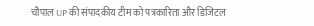चौपाल UP की संपादकीय टीम को पत्रकारिता और डिजिटल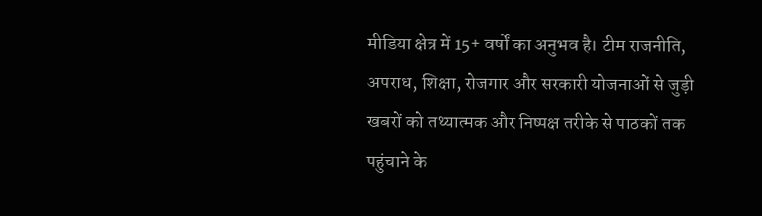मीडिया क्षेत्र में 15+ वर्षों का अनुभव है। टीम राजनीति, अपराध, शिक्षा, रोजगार और सरकारी योजनाओं से जुड़ी खबरों को तथ्यात्मक और निष्पक्ष तरीके से पाठकों तक पहुंचाने के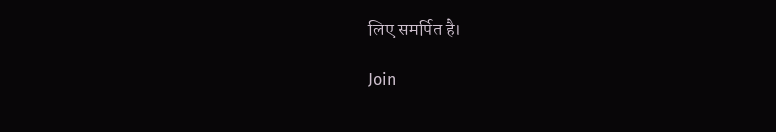लिए समर्पित है।

Join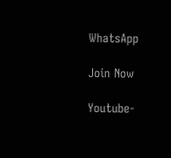WhatsApp

Join Now

Youtube-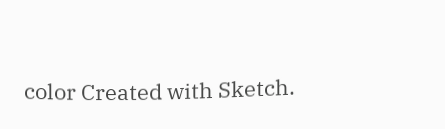color Created with Sketch.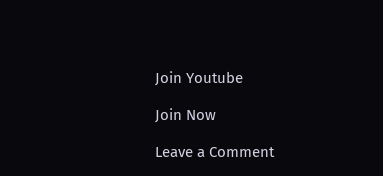Join Youtube

Join Now

Leave a Comment